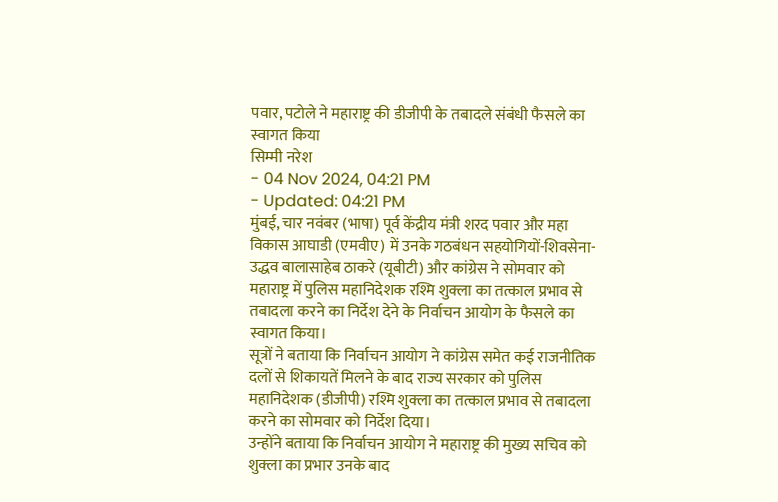पवार, पटोले ने महाराष्ट्र की डीजीपी के तबादले संबंधी फैसले का स्वागत किया
सिम्मी नरेश
- 04 Nov 2024, 04:21 PM
- Updated: 04:21 PM
मुंबई, चार नवंबर (भाषा) पूर्व केंद्रीय मंत्री शरद पवार और महा विकास आघाडी (एमवीए) में उनके गठबंधन सहयोगियों-शिवसेना-उद्धव बालासाहेब ठाकरे (यूबीटी) और कांग्रेस ने सोमवार को महाराष्ट्र में पुलिस महानिदेशक रश्मि शुक्ला का तत्काल प्रभाव से तबादला करने का निर्देश देने के निर्वाचन आयोग के फैसले का स्वागत किया।
सूत्रों ने बताया कि निर्वाचन आयोग ने कांग्रेस समेत कई राजनीतिक दलों से शिकायतें मिलने के बाद राज्य सरकार को पुलिस महानिदेशक (डीजीपी) रश्मि शुक्ला का तत्काल प्रभाव से तबादला करने का सोमवार को निर्देश दिया।
उन्होंने बताया कि निर्वाचन आयोग ने महाराष्ट्र की मुख्य सचिव को शुक्ला का प्रभार उनके बाद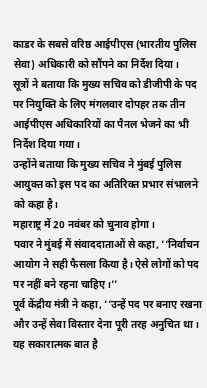काडर के सबसे वरिष्ठ आईपीएस (भारतीय पुलिस सेवा) अधिकारी को सौंपने का निर्देश दिया।
सूत्रों ने बताया कि मुख्य सचिव को डीजीपी के पद पर नियुक्ति के लिए मंगलवार दोपहर तक तीन आईपीएस अधिकारियों का पैनल भेजने का भी निर्देश दिया गया।
उन्होंने बताया कि मुख्य सचिव ने मुंबई पुलिस आयुक्त को इस पद का अतिरिक्त प्रभार संभालने को कहा है।
महाराष्ट्र में 20 नवंबर को चुनाव होगा।
पवार ने मुंबई में संवाददाताओं से कहा, ‘‘निर्वाचन आयोग ने सही फैसला किया है। ऐसे लोगों को पद पर नहीं बने रहना चाहिए।’’
पूर्व केंद्रीय मंत्री ने कहा, ‘‘उन्हें पद पर बनाए रखना और उन्हें सेवा विस्तार देना पूरी तरह अनुचित था। यह सकारात्मक बात है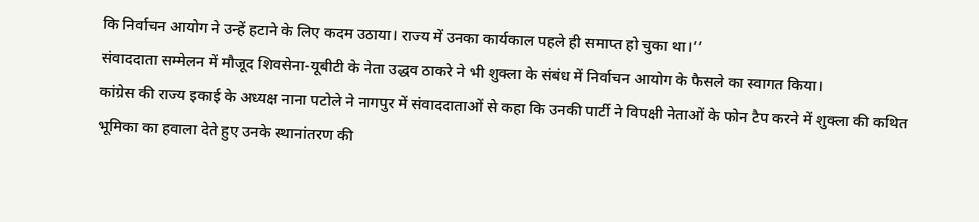कि निर्वाचन आयोग ने उन्हें हटाने के लिए कदम उठाया। राज्य में उनका कार्यकाल पहले ही समाप्त हो चुका था।’’
संवाददाता सम्मेलन में मौजूद शिवसेना-यूबीटी के नेता उद्धव ठाकरे ने भी शुक्ला के संबंध में निर्वाचन आयोग के फैसले का स्वागत किया।
कांग्रेस की राज्य इकाई के अध्यक्ष नाना पटोले ने नागपुर में संवाददाताओं से कहा कि उनकी पार्टी ने विपक्षी नेताओं के फोन टैप करने में शुक्ला की कथित भूमिका का हवाला देते हुए उनके स्थानांतरण की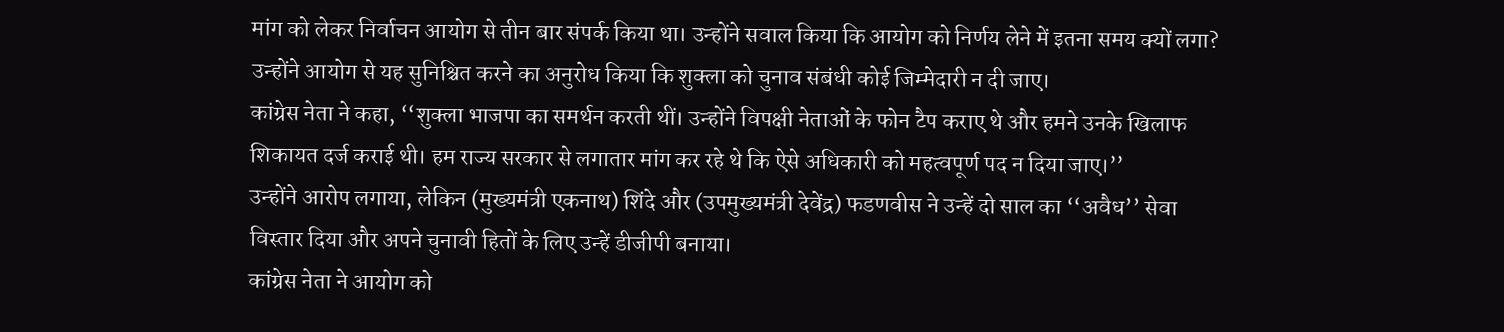मांग को लेकर निर्वाचन आयोग से तीन बार संपर्क किया था। उन्होंने सवाल किया कि आयोग को निर्णय लेने में इतना समय क्यों लगा?
उन्होंने आयोग से यह सुनिश्चित करने का अनुरोध किया कि शुक्ला को चुनाव संबंधी कोई जिम्मेदारी न दी जाए।
कांग्रेस नेता ने कहा, ‘‘शुक्ला भाजपा का समर्थन करती थीं। उन्होंने विपक्षी नेताओं के फोन टैप कराए थे और हमने उनके खिलाफ शिकायत दर्ज कराई थी। हम राज्य सरकार से लगातार मांग कर रहे थे कि ऐसे अधिकारी को महत्वपूर्ण पद न दिया जाए।’’
उन्होंने आरोप लगाया, लेकिन (मुख्यमंत्री एकनाथ) शिंदे और (उपमुख्यमंत्री देवेंद्र) फडणवीस ने उन्हें दो साल का ‘‘अवैध’’ सेवा विस्तार दिया और अपने चुनावी हितों के लिए उन्हें डीजीपी बनाया।
कांग्रेस नेता ने आयोग को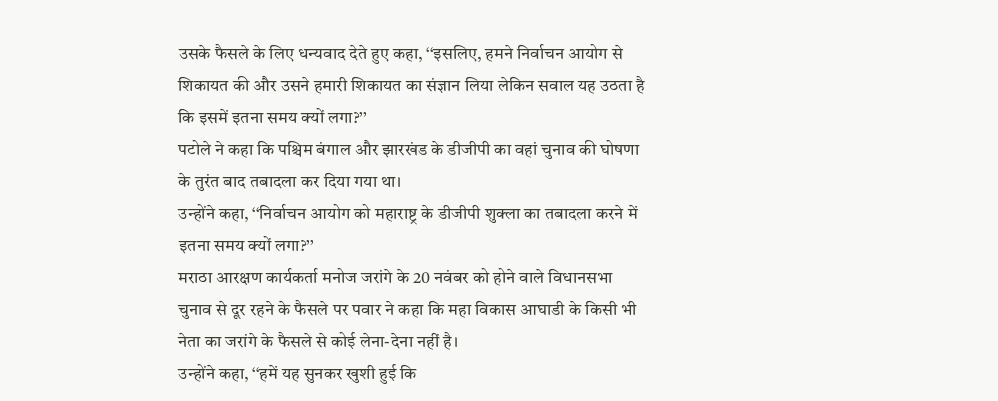उसके फैसले के लिए धन्यवाद देते हुए कहा, ‘‘इसलिए, हमने निर्वाचन आयोग से शिकायत की और उसने हमारी शिकायत का संज्ञान लिया लेकिन सवाल यह उठता है कि इसमें इतना समय क्यों लगा?’’
पटोले ने कहा कि पश्चिम बंगाल और झारखंड के डीजीपी का वहां चुनाव की घोषणा के तुरंत बाद तबादला कर दिया गया था।
उन्होंने कहा, ‘‘निर्वाचन आयोग को महाराष्ट्र के डीजीपी शुक्ला का तबादला करने में इतना समय क्यों लगा?’’
मराठा आरक्षण कार्यकर्ता मनोज जरांगे के 20 नवंबर को होने वाले विधानसभा चुनाव से दूर रहने के फैसले पर पवार ने कहा कि महा विकास आघाडी के किसी भी नेता का जरांगे के फैसले से कोई लेना-देना नहीं है।
उन्होंने कहा, ‘‘हमें यह सुनकर खुशी हुई कि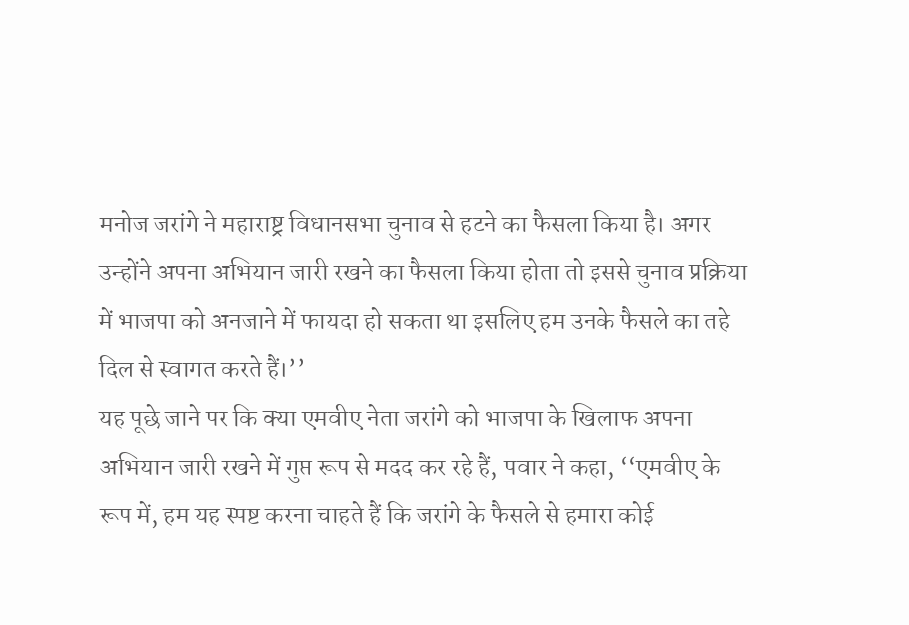मनोज जरांगे ने महाराष्ट्र विधानसभा चुनाव से हटने का फैसला किया है। अगर उन्होंने अपना अभियान जारी रखने का फैसला किया होता तो इससे चुनाव प्रक्रिया में भाजपा को अनजाने में फायदा हो सकता था इसलिए हम उनके फैसले का तहे दिल से स्वागत करते हैं।’’
यह पूछे जाने पर कि क्या एमवीए नेता जरांगे को भाजपा के खिलाफ अपना अभियान जारी रखने में गुप्त रूप से मदद कर रहे हैं, पवार ने कहा, ‘‘एमवीए के रूप में, हम यह स्पष्ट करना चाहते हैं कि जरांगे के फैसले से हमारा कोई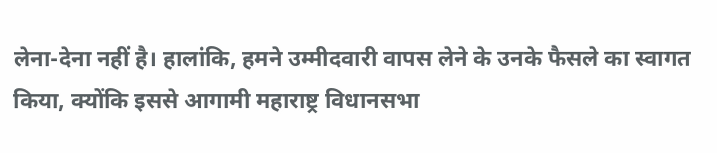लेना-देना नहीं है। हालांकि, हमने उम्मीदवारी वापस लेने के उनके फैसले का स्वागत किया, क्योंकि इससे आगामी महाराष्ट्र विधानसभा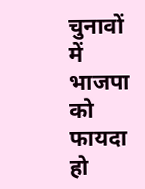चुनावों में भाजपा को फायदा हो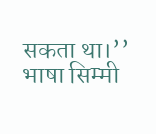सकता था।’’
भाषा सिम्मी